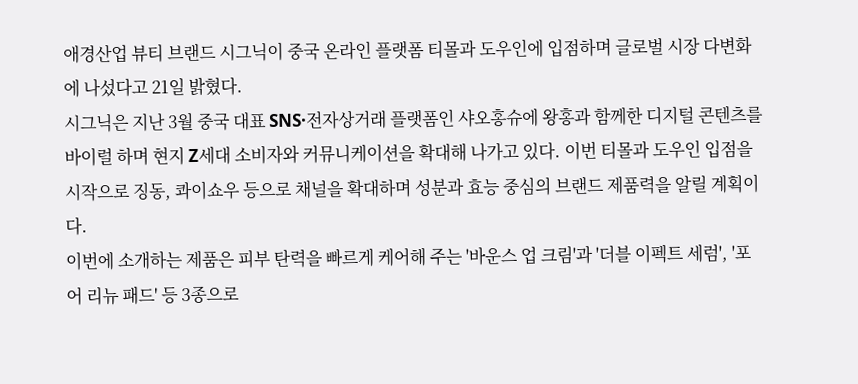애경산업 뷰티 브랜드 시그닉이 중국 온라인 플랫폼 티몰과 도우인에 입점하며 글로벌 시장 다변화에 나섰다고 21일 밝혔다.
시그닉은 지난 3월 중국 대표 SNS·전자상거래 플랫폼인 샤오홍슈에 왕홍과 함께한 디지털 콘텐츠를 바이럴 하며 현지 Z세대 소비자와 커뮤니케이션을 확대해 나가고 있다. 이번 티몰과 도우인 입점을 시작으로 징동, 콰이쇼우 등으로 채널을 확대하며 성분과 효능 중심의 브랜드 제품력을 알릴 계획이다.
이번에 소개하는 제품은 피부 탄력을 빠르게 케어해 주는 '바운스 업 크림'과 '더블 이펙트 세럼', '포어 리뉴 패드' 등 3종으로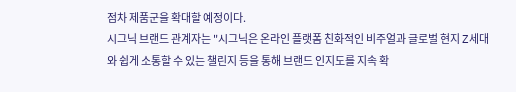점차 제품군을 확대할 예정이다.
시그닉 브랜드 관계자는 "시그닉은 온라인 플랫폼 친화적인 비주얼과 글로벌 현지 Z세대와 쉽게 소통할 수 있는 챌린지 등을 통해 브랜드 인지도를 지속 확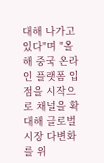대해 나가고 있다"며 "올해 중국 온라인 플랫폼 입점을 시작으로 채널을 확대해 글로벌 시장 다변화를 위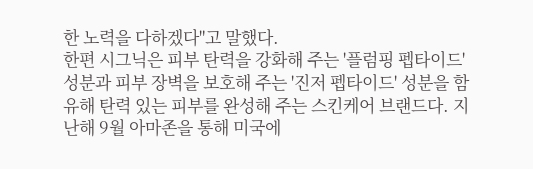한 노력을 다하겠다"고 말했다.
한편 시그닉은 피부 탄력을 강화해 주는 '플럼핑 펩타이드' 성분과 피부 장벽을 보호해 주는 '진저 펩타이드' 성분을 함유해 탄력 있는 피부를 완성해 주는 스킨케어 브랜드다. 지난해 9월 아마존을 통해 미국에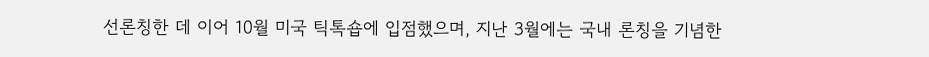선론칭한 데 이어 10월 미국 틱톡숍에 입점했으며, 지난 3월에는 국내 론칭을 기념한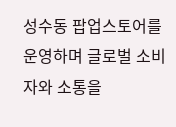성수동 팝업스토어를 운영하며 글로벌 소비자와 소통을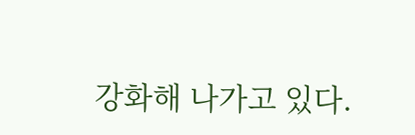강화해 나가고 있다.